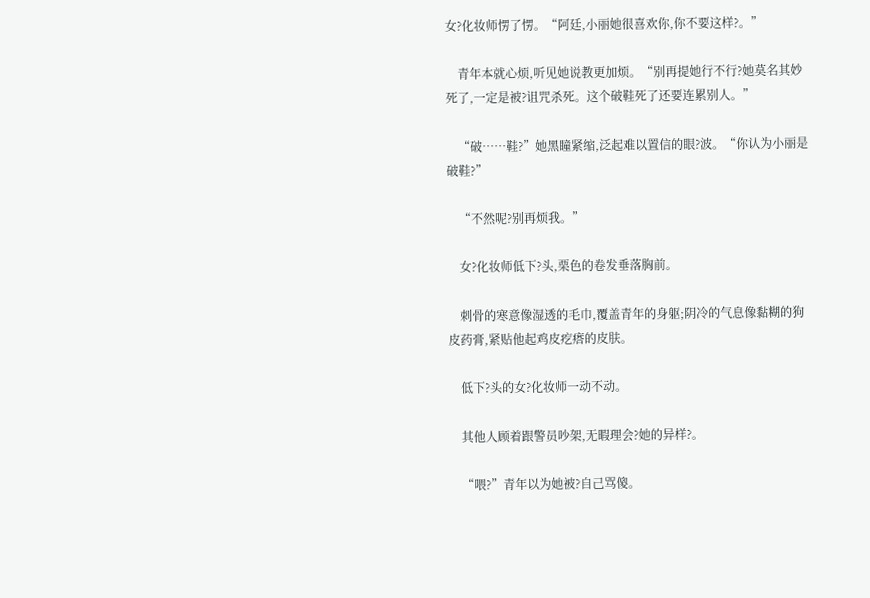女?化妆师愣了愣。“阿廷,小丽她很喜欢你,你不要这样?。”

    青年本就心烦,听见她说教更加烦。“别再提她行不行?她莫名其妙死了,一定是被?诅咒杀死。这个破鞋死了还要连累别人。”

    “破……鞋?”她黑瞳紧缩,泛起难以置信的眼?波。“你认为小丽是破鞋?”

    “不然呢?别再烦我。”

    女?化妆师低下?头,栗色的卷发垂落胸前。

    刺骨的寒意像湿透的毛巾,覆盖青年的身躯;阴冷的气息像黏糊的狗皮药膏,紧贴他起鸡皮疙瘩的皮肤。

    低下?头的女?化妆师一动不动。

    其他人顾着跟警员吵架,无暇理会?她的异样?。

    “喂?”青年以为她被?自己骂傻。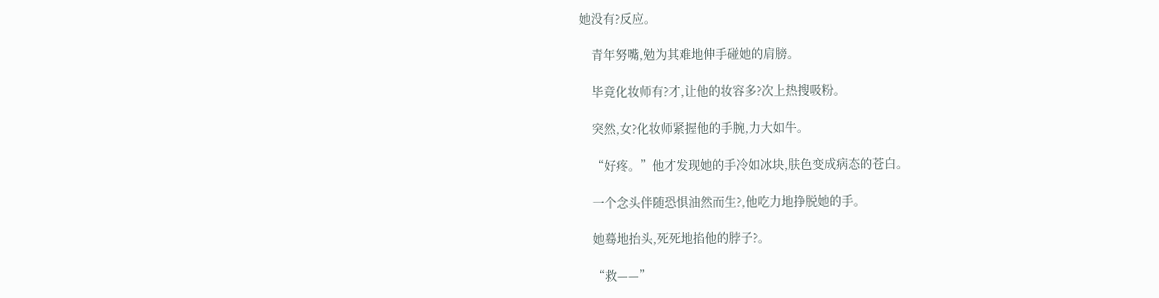她没有?反应。

    青年努嘴,勉为其难地伸手碰她的肩膀。

    毕竟化妆师有?才,让他的妆容多?次上热搜吸粉。

    突然,女?化妆师紧握他的手腕,力大如牛。

    “好疼。”他才发现她的手冷如冰块,肤色变成病态的苍白。

    一个念头伴随恐惧油然而生?,他吃力地挣脱她的手。

    她蓦地抬头,死死地掐他的脖子?。

    “救——”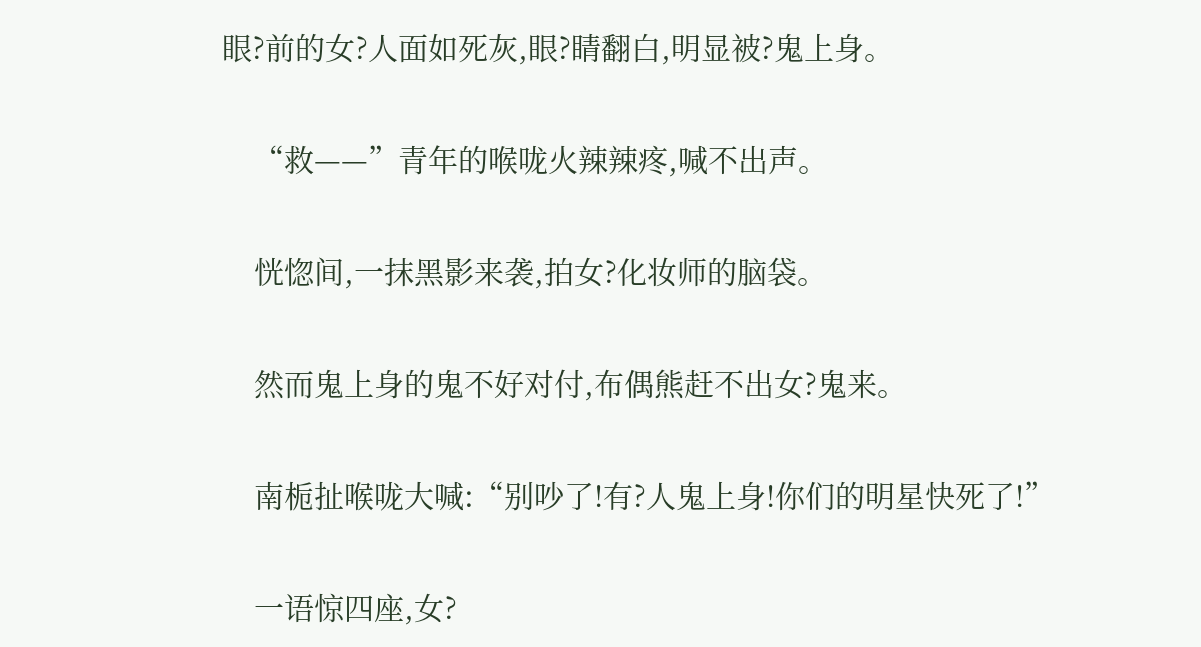眼?前的女?人面如死灰,眼?睛翻白,明显被?鬼上身。

    “救——”青年的喉咙火辣辣疼,喊不出声。

    恍惚间,一抹黑影来袭,拍女?化妆师的脑袋。

    然而鬼上身的鬼不好对付,布偶熊赶不出女?鬼来。

    南栀扯喉咙大喊:“别吵了!有?人鬼上身!你们的明星快死了!”

    一语惊四座,女?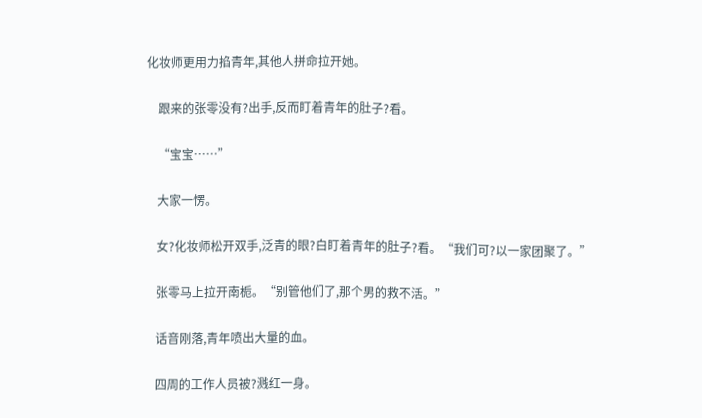化妆师更用力掐青年,其他人拼命拉开她。

    跟来的张零没有?出手,反而盯着青年的肚子?看。

    “宝宝……”

    大家一愣。

    女?化妆师松开双手,泛青的眼?白盯着青年的肚子?看。“我们可?以一家团聚了。”

    张零马上拉开南栀。“别管他们了,那个男的救不活。”

    话音刚落,青年喷出大量的血。

    四周的工作人员被?溅红一身。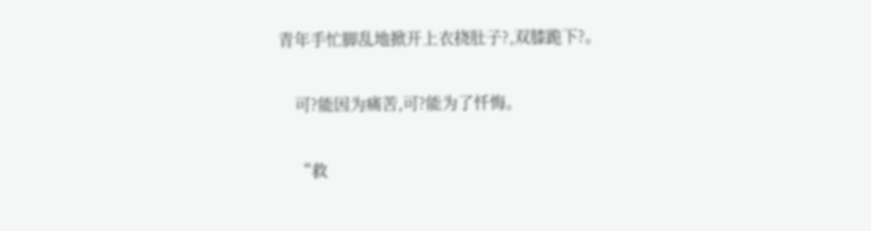青年手忙脚乱地掀开上衣挠肚子?,双膝跪下?。

    可?能因为痛苦,可?能为了忏悔。

    “救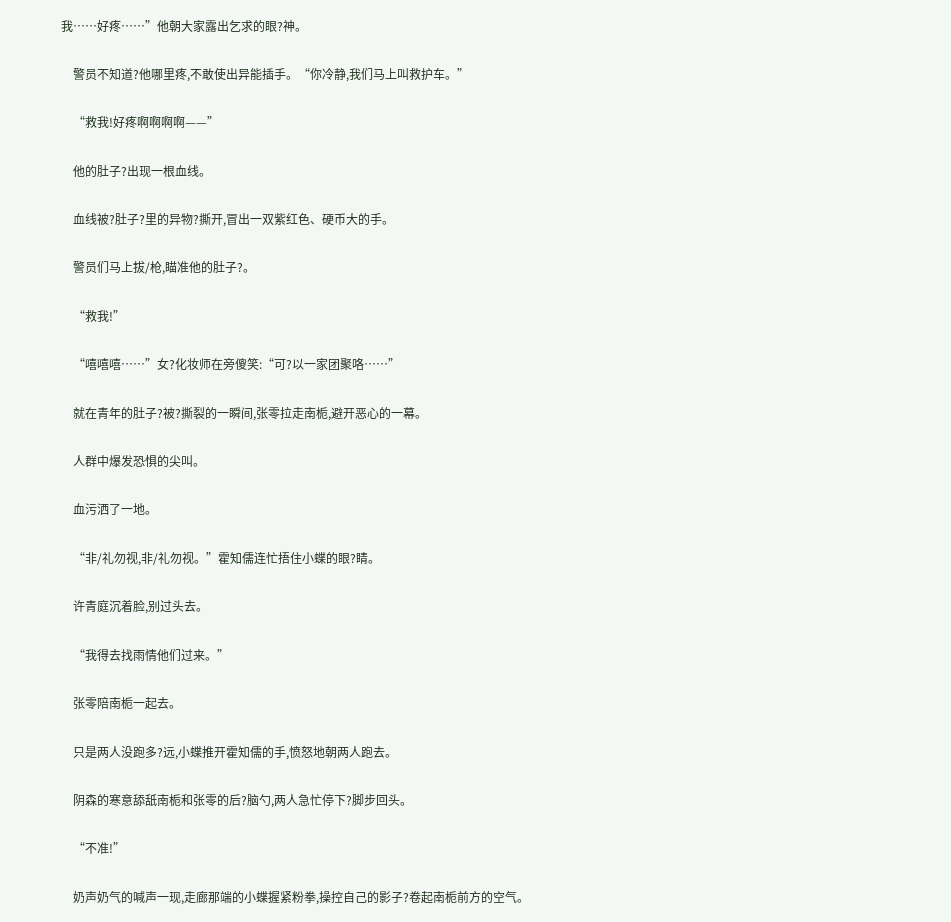我……好疼……”他朝大家露出乞求的眼?神。

    警员不知道?他哪里疼,不敢使出异能插手。“你冷静,我们马上叫救护车。”

    “救我!好疼啊啊啊啊——”

    他的肚子?出现一根血线。

    血线被?肚子?里的异物?撕开,冒出一双紫红色、硬币大的手。

    警员们马上拔/枪,瞄准他的肚子?。

    “救我!”

    “嘻嘻嘻……”女?化妆师在旁傻笑:“可?以一家团聚咯……”

    就在青年的肚子?被?撕裂的一瞬间,张零拉走南栀,避开恶心的一幕。

    人群中爆发恐惧的尖叫。

    血污洒了一地。

    “非/礼勿视,非/礼勿视。”霍知儒连忙捂住小蝶的眼?睛。

    许青庭沉着脸,别过头去。

    “我得去找雨情他们过来。”

    张零陪南栀一起去。

    只是两人没跑多?远,小蝶推开霍知儒的手,愤怒地朝两人跑去。

    阴森的寒意舔舐南栀和张零的后?脑勺,两人急忙停下?脚步回头。

    “不准!”

    奶声奶气的喊声一现,走廊那端的小蝶握紧粉拳,操控自己的影子?卷起南栀前方的空气。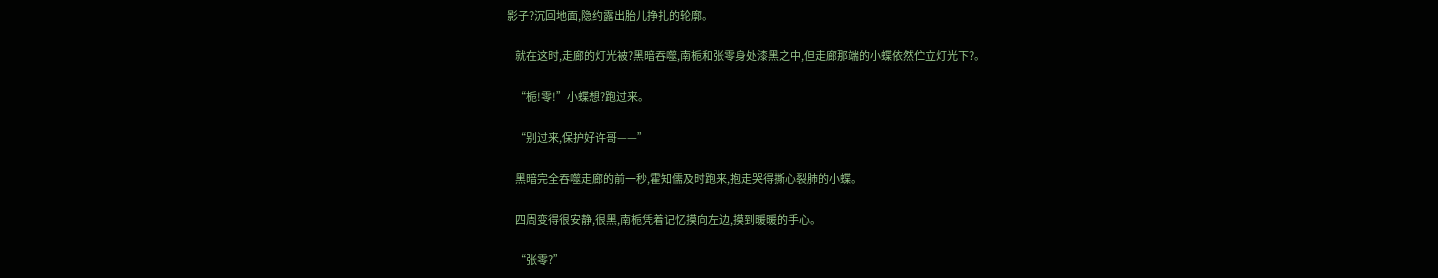影子?沉回地面,隐约露出胎儿挣扎的轮廓。

    就在这时,走廊的灯光被?黑暗吞噬,南栀和张零身处漆黑之中,但走廊那端的小蝶依然伫立灯光下?。

    “栀!零!”小蝶想?跑过来。

    “别过来,保护好许哥——”

    黑暗完全吞噬走廊的前一秒,霍知儒及时跑来,抱走哭得撕心裂肺的小蝶。

    四周变得很安静,很黑,南栀凭着记忆摸向左边,摸到暖暖的手心。

    “张零?”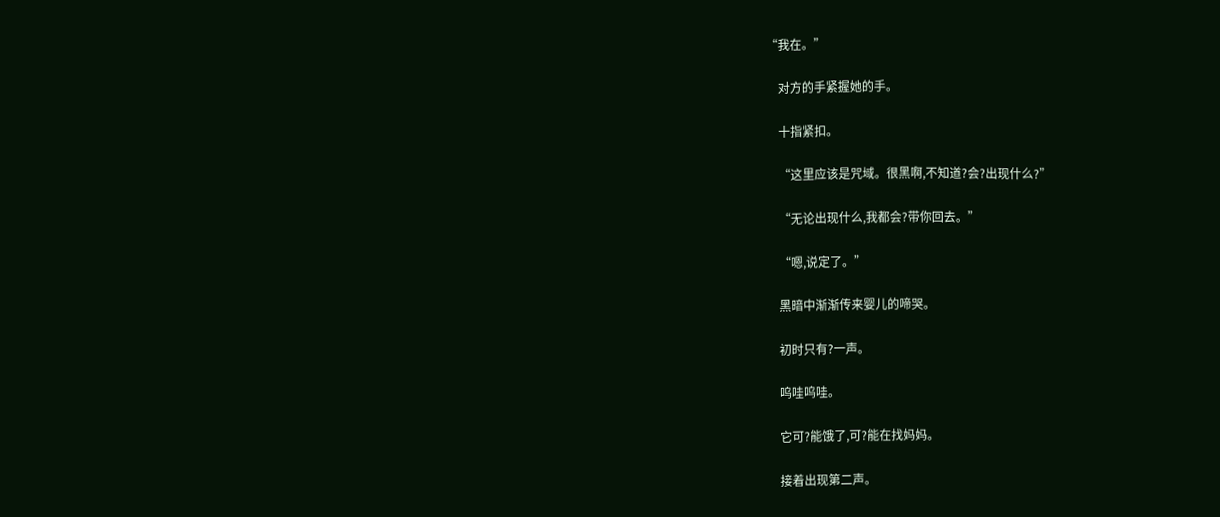“我在。”

    对方的手紧握她的手。

    十指紧扣。

    “这里应该是咒域。很黑啊,不知道?会?出现什么?”

    “无论出现什么,我都会?带你回去。”

    “嗯,说定了。”

    黑暗中渐渐传来婴儿的啼哭。

    初时只有?一声。

    呜哇呜哇。

    它可?能饿了,可?能在找妈妈。

    接着出现第二声。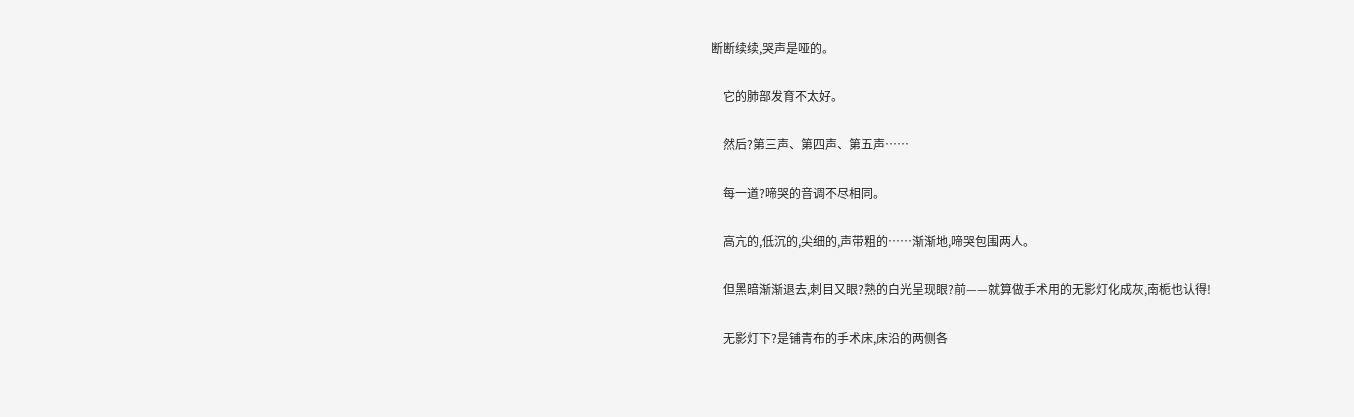断断续续,哭声是哑的。

    它的肺部发育不太好。

    然后?第三声、第四声、第五声……

    每一道?啼哭的音调不尽相同。

    高亢的,低沉的,尖细的,声带粗的……渐渐地,啼哭包围两人。

    但黑暗渐渐退去,刺目又眼?熟的白光呈现眼?前——就算做手术用的无影灯化成灰,南栀也认得!

    无影灯下?是铺青布的手术床,床沿的两侧各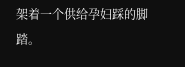架着一个供给孕妇踩的脚踏。